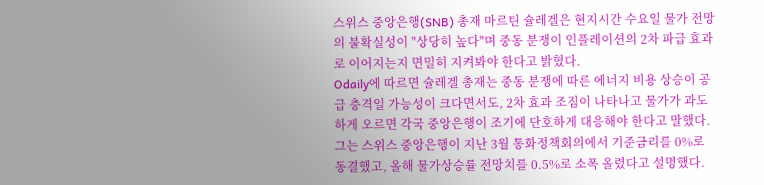스위스 중앙은행(SNB) 총재 마르틴 슐레겔은 현지시간 수요일 물가 전망의 불확실성이 "상당히 높다"며 중동 분쟁이 인플레이션의 2차 파급 효과로 이어지는지 면밀히 지켜봐야 한다고 밝혔다.
Odaily에 따르면 슐레겔 총재는 중동 분쟁에 따른 에너지 비용 상승이 공급 충격일 가능성이 크다면서도, 2차 효과 조짐이 나타나고 물가가 과도하게 오르면 각국 중앙은행이 조기에 단호하게 대응해야 한다고 말했다.
그는 스위스 중앙은행이 지난 3월 통화정책회의에서 기준금리를 0%로 동결했고, 올해 물가상승률 전망치를 0.5%로 소폭 올렸다고 설명했다.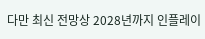다만 최신 전망상 2028년까지 인플레이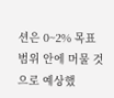션은 0~2% 목표 범위 안에 머물 것으로 예상했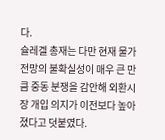다.
슐레겔 총재는 다만 현재 물가 전망의 불확실성이 매우 큰 만큼 중동 분쟁을 감안해 외환시장 개입 의지가 이전보다 높아졌다고 덧붙였다.